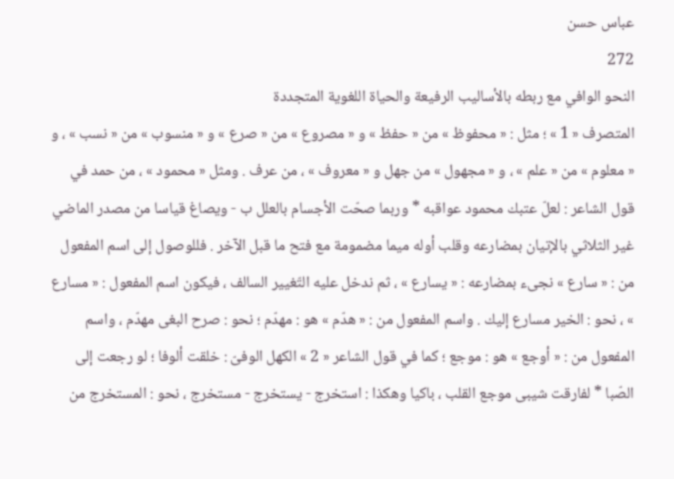عباس حسن
272
النحو الوافي مع ربطه بالأساليب الرفيعة والحياة اللغوية المتجددة
المتصرف « 1 » ؛ مثل : « محفوظ » من « حفظ » و « مصروع » من « صرع » و « منسوب » من « نسب » ، و « معلوم » من « علم » ، و « مجهول » من جهل و « معروف » ، من عرف . ومثل « محمود » ، من حمد في قول الشاعر : لعلّ عتبك محمود عواقبه * وربما صحّت الأجسام بالعلل ب - ويصاغ قياسا من مصدر الماضي غير الثلاثي بالإتيان بمضارعه وقلب أوله ميما مضمومة مع فتح ما قبل الآخر . فللوصول إلى اسم المفعول من : « سارع » نجىء بمضارعه : « يسارع » ، ثم ندخل عليه التّغيير السالف ، فيكون اسم المفعول : « مسارع » ، نحو : الخير مسارع إليك . واسم المفعول من : « هدّم » هو : مهدّم ؛ نحو : صرح البغى مهدّم ، واسم المفعول من : « أوجع » هو : موجع ؛ كما في قول الشاعر « 2 » الكهل الوفىّ : خلقت ألوفا ؛ لو رجعت إلى الصّبا * لفارقت شيبى موجع القلب ، باكيا وهكذا : استخرج - يستخرج - مستخرج ، نحو : المستخرج من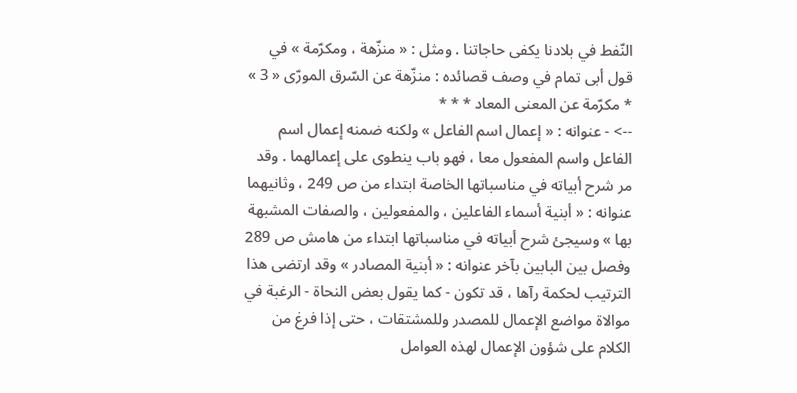النّفط في بلادنا يكفى حاجاتنا . ومثل : « منزّهة ، ومكرّمة » في قول أبى تمام في وصف قصائده : منزّهة عن السّرق المورّى « 3 » * مكرّمة عن المعنى المعاد * * *
--> - عنوانه : « إعمال اسم الفاعل » ولكنه ضمنه إعمال اسم الفاعل واسم المفعول معا ، فهو باب ينطوى على إعمالهما . وقد مر شرح أبياته في مناسباتها الخاصة ابتداء من ص 249 ، وثانيهما عنوانه : « أبنية أسماء الفاعلين ، والمفعولين ، والصفات المشبهة بها » وسيجئ شرح أبياته في مناسباتها ابتداء من هامش ص 289 وفصل بين البابين بآخر عنوانه : « أبنية المصادر » وقد ارتضى هذا الترتيب لحكمة رآها ، قد تكون - كما يقول بعض النحاة - الرغبة في موالاة مواضع الإعمال للمصدر وللمشتقات ، حتى إذا فرغ من الكلام على شؤون الإعمال لهذه العوامل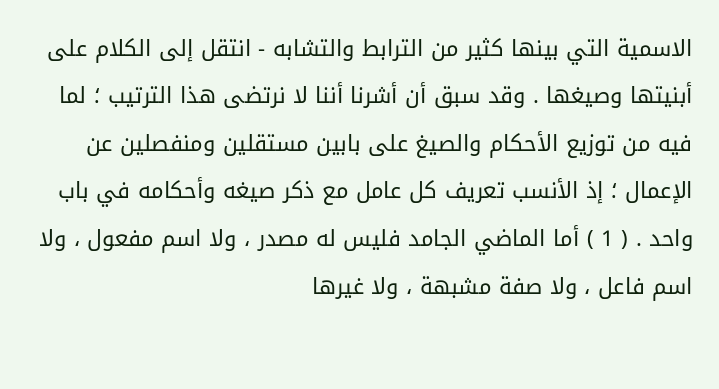الاسمية التي بينها كثير من الترابط والتشابه - انتقل إلى الكلام على أبنيتها وصيغها . وقد سبق أن أشرنا أننا لا نرتضى هذا الترتيب ؛ لما فيه من توزيع الأحكام والصيغ على بابين مستقلين ومنفصلين عن الإعمال ؛ إذ الأنسب تعريف كل عامل مع ذكر صيغه وأحكامه في باب واحد . ( 1 ) أما الماضي الجامد فليس له مصدر ، ولا اسم مفعول ، ولا اسم فاعل ، ولا صفة مشبهة ، ولا غيرها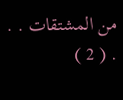من المشتقات . . . ( 2 )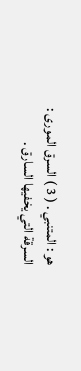هو : المتنبي . ( 3 ) السرق المورى : السرقة التي يخفيها السارق .